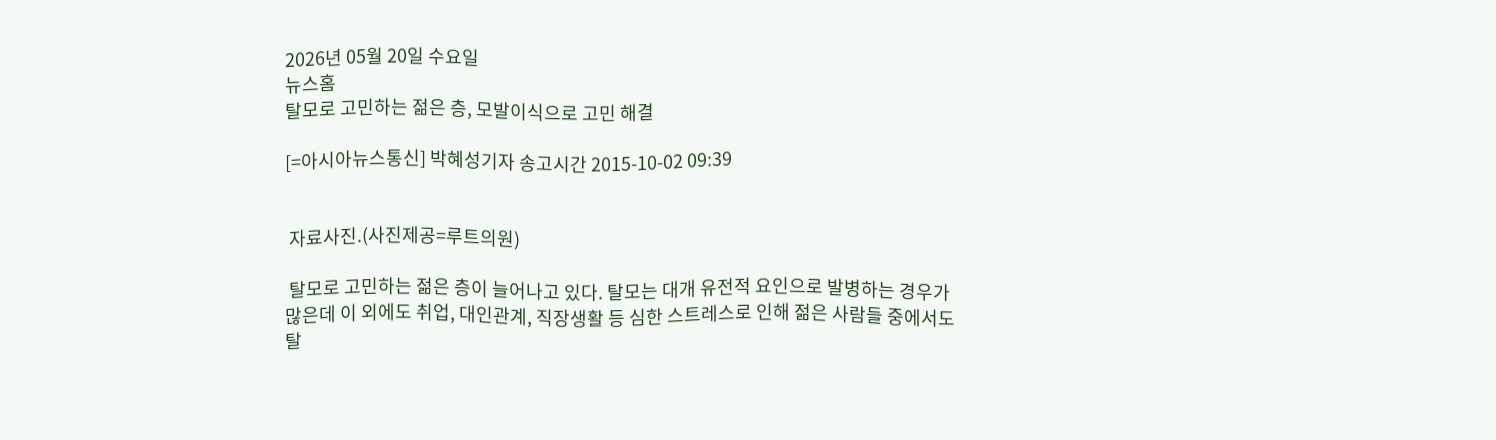2026년 05월 20일 수요일
뉴스홈
탈모로 고민하는 젊은 층, 모발이식으로 고민 해결

[=아시아뉴스통신] 박혜성기자 송고시간 2015-10-02 09:39


 자료사진.(사진제공=루트의원)

 탈모로 고민하는 젊은 층이 늘어나고 있다. 탈모는 대개 유전적 요인으로 발병하는 경우가 많은데 이 외에도 취업, 대인관계, 직장생활 등 심한 스트레스로 인해 젊은 사람들 중에서도 탈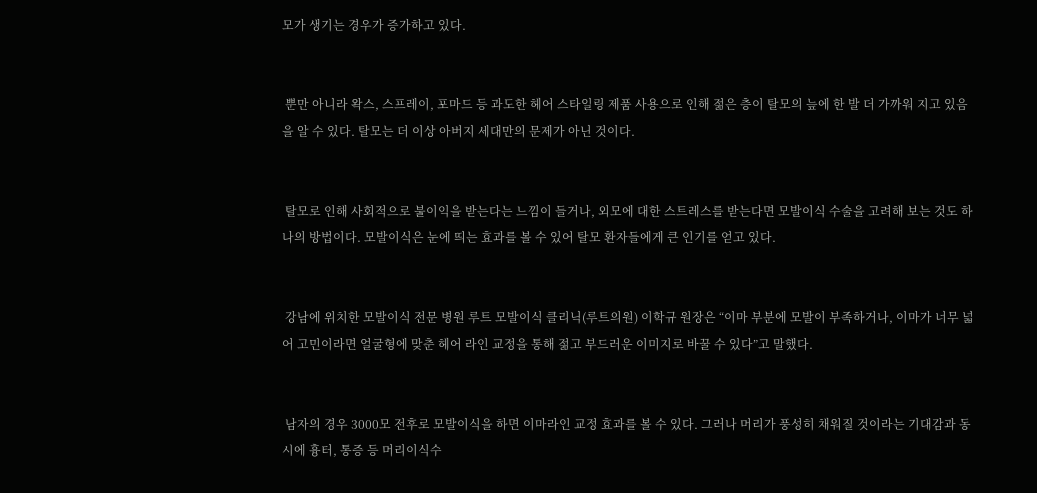모가 생기는 경우가 증가하고 있다.


 뿐만 아니라 왁스, 스프레이, 포마드 등 과도한 헤어 스타일링 제품 사용으로 인해 젊은 층이 탈모의 늪에 한 발 더 가까워 지고 있음을 알 수 있다. 탈모는 더 이상 아버지 세대만의 문제가 아닌 것이다.


 탈모로 인해 사회적으로 불이익을 받는다는 느낌이 들거나, 외모에 대한 스트레스를 받는다면 모발이식 수술을 고려해 보는 것도 하나의 방법이다. 모발이식은 눈에 띄는 효과를 볼 수 있어 탈모 환자들에게 큰 인기를 얻고 있다.


 강남에 위치한 모발이식 전문 병원 루트 모발이식 클리닉(루트의원) 이학규 원장은 “이마 부분에 모발이 부족하거나, 이마가 너무 넓어 고민이라면 얼굴형에 맞춘 헤어 라인 교정을 통해 젊고 부드러운 이미지로 바꿀 수 있다”고 말했다.


 남자의 경우 3000모 전후로 모발이식을 하면 이마라인 교정 효과를 볼 수 있다. 그러나 머리가 풍성히 채워질 것이라는 기대감과 동시에 흉터, 통증 등 머리이식수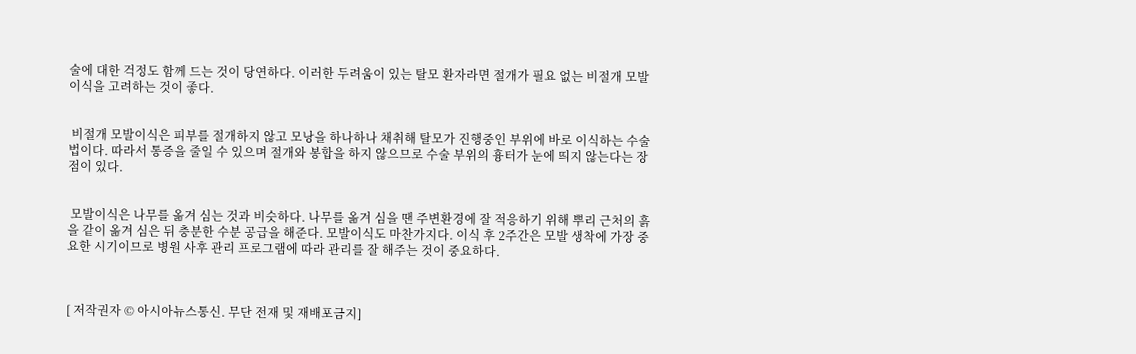술에 대한 걱정도 함께 드는 것이 당연하다. 이러한 두려움이 있는 탈모 환자라면 절개가 필요 없는 비절개 모발이식을 고려하는 것이 좋다.


 비절개 모발이식은 피부를 절개하지 않고 모낭을 하나하나 채취해 탈모가 진행중인 부위에 바로 이식하는 수술법이다. 따라서 통증을 줄일 수 있으며 절개와 봉합을 하지 않으므로 수술 부위의 흉터가 눈에 띄지 않는다는 장점이 있다.


 모발이식은 나무를 옮겨 심는 것과 비슷하다. 나무를 옮겨 심을 땐 주변환경에 잘 적응하기 위해 뿌리 근처의 흙을 같이 옮겨 심은 뒤 충분한 수분 공급을 해준다. 모발이식도 마찬가지다. 이식 후 2주간은 모발 생착에 가장 중요한 시기이므로 병원 사후 관리 프로그램에 따라 관리를 잘 해주는 것이 중요하다.



[ 저작권자 © 아시아뉴스통신. 무단 전재 및 재배포금지]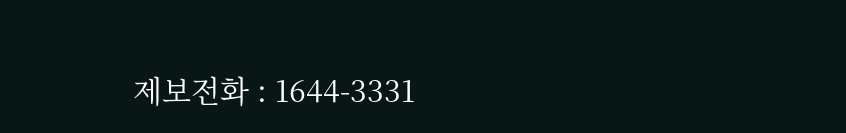제보전화 : 1644-3331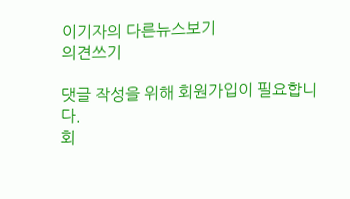이기자의 다른뉴스보기
의견쓰기

댓글 작성을 위해 회원가입이 필요합니다.
회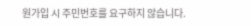원가입 시 주민번호를 요구하지 않습니다.